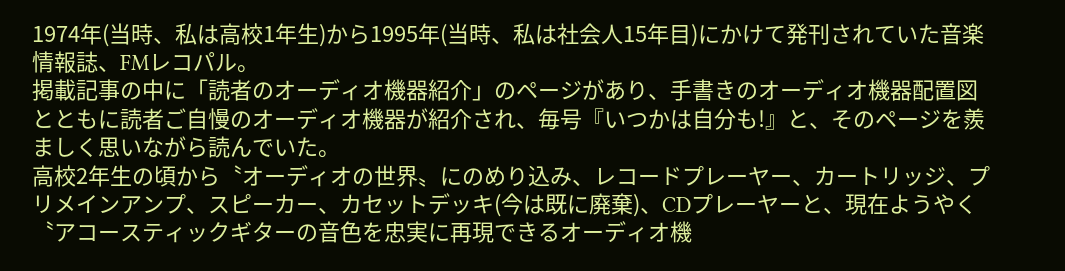1974年(当時、私は高校1年生)から1995年(当時、私は社会人15年目)にかけて発刊されていた音楽情報誌、FMレコパル。
掲載記事の中に「読者のオーディオ機器紹介」のページがあり、手書きのオーディオ機器配置図とともに読者ご自慢のオーディオ機器が紹介され、毎号『いつかは自分も!』と、そのページを羨ましく思いながら読んでいた。
高校2年生の頃から〝オーディオの世界〟にのめり込み、レコードプレーヤー、カートリッジ、プリメインアンプ、スピーカー、カセットデッキ(今は既に廃棄)、CDプレーヤーと、現在ようやく〝アコースティックギターの音色を忠実に再現できるオーディオ機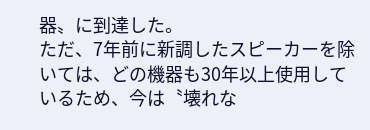器〟に到達した。
ただ、7年前に新調したスピーカーを除いては、どの機器も30年以上使用しているため、今は〝壊れな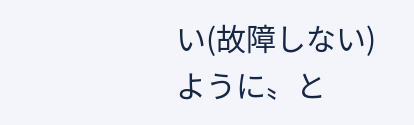い(故障しない)ように〟と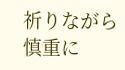祈りながら慎重に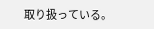取り扱っている。